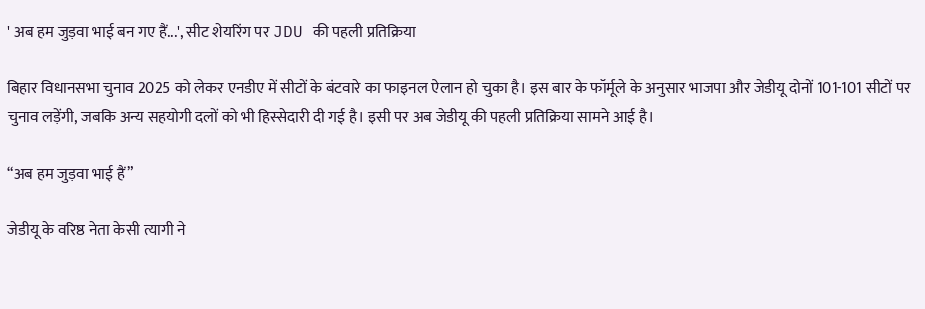' अब हम जुड़वा भाई बन गए हैं...', सीट शेयरिंग पर JDU की पहली प्रतिक्रिया

बिहार विधानसभा चुनाव 2025 को लेकर एनडीए में सीटों के बंटवारे का फाइनल ऐलान हो चुका है। इस बार के फॉर्मूले के अनुसार भाजपा और जेडीयू दोनों 101-101 सीटों पर चुनाव लड़ेंगी, जबकि अन्य सहयोगी दलों को भी हिस्सेदारी दी गई है। इसी पर अब जेडीयू की पहली प्रतिक्रिया सामने आई है।

“अब हम जुड़वा भाई हैं”

जेडीयू के वरिष्ठ नेता केसी त्यागी ने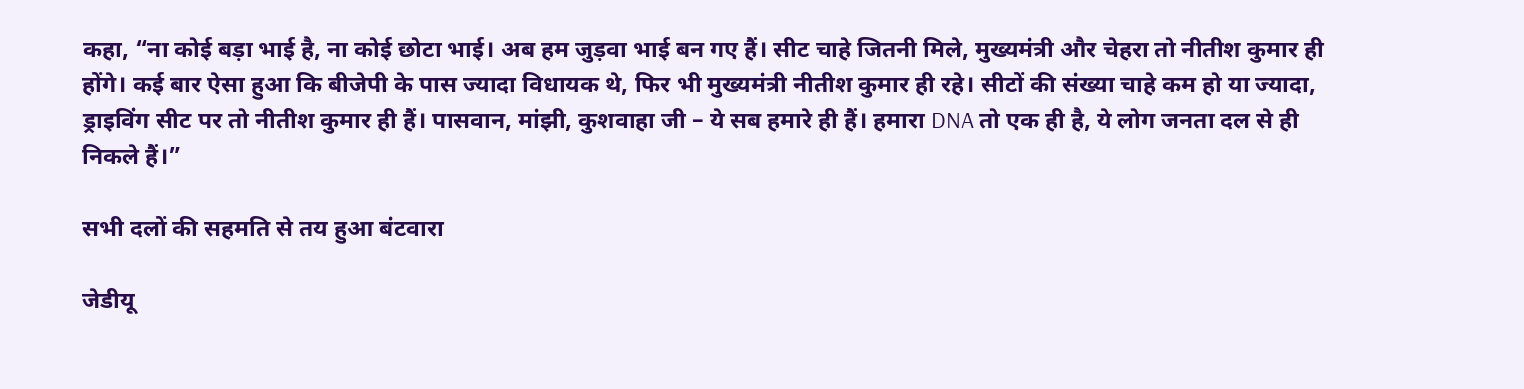कहा, “ना कोई बड़ा भाई है, ना कोई छोटा भाई। अब हम जुड़वा भाई बन गए हैं। सीट चाहे जितनी मिले, मुख्यमंत्री और चेहरा तो नीतीश कुमार ही होंगे। कई बार ऐसा हुआ कि बीजेपी के पास ज्यादा विधायक थे, फिर भी मुख्यमंत्री नीतीश कुमार ही रहे। सीटों की संख्या चाहे कम हो या ज्यादा, ड्राइविंग सीट पर तो नीतीश कुमार ही हैं। पासवान, मांझी, कुशवाहा जी – ये सब हमारे ही हैं। हमारा DNA तो एक ही है, ये लोग जनता दल से ही निकले हैं।”

सभी दलों की सहमति से तय हुआ बंटवारा

जेडीयू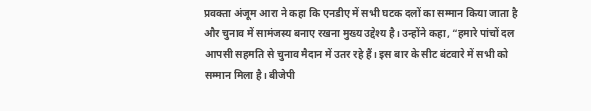प्रवक्ता अंजूम आरा ने कहा कि एनडीए में सभी घटक दलों का सम्मान किया जाता है और चुनाव में सामंजस्य बनाए रखना मुख्य उद्देश्य है। उन्होंने कहा, “हमारे पांचों दल आपसी सहमति से चुनाव मैदान में उतर रहे हैं। इस बार के सीट बंटवारे में सभी को सम्मान मिला है। बीजेपी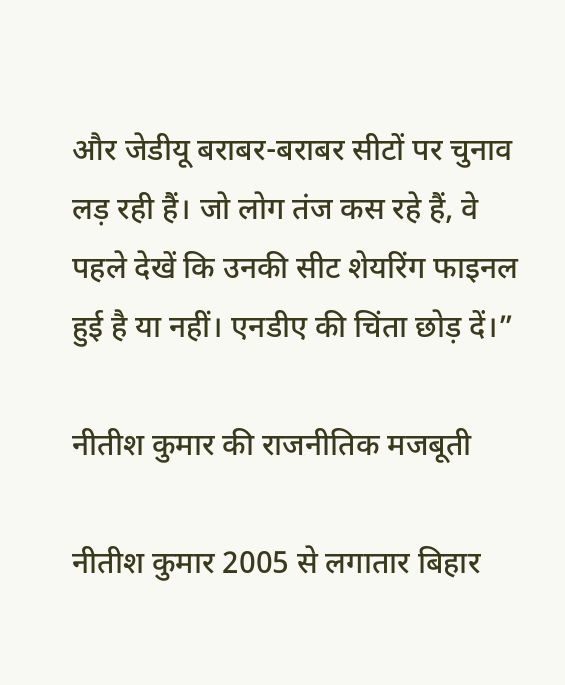और जेडीयू बराबर-बराबर सीटों पर चुनाव लड़ रही हैं। जो लोग तंज कस रहे हैं, वे पहले देखें कि उनकी सीट शेयरिंग फाइनल हुई है या नहीं। एनडीए की चिंता छोड़ दें।”

नीतीश कुमार की राजनीतिक मजबूती

नीतीश कुमार 2005 से लगातार बिहार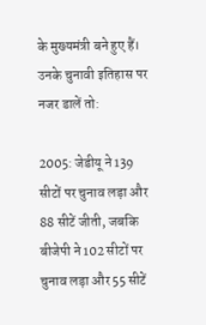के मुख्यमंत्री बने हुए हैं। उनके चुनावी इतिहास पर नजर डालें तो:

2005: जेडीयू ने 139 सीटों पर चुनाव लड़ा और 88 सीटें जीती, जबकि बीजेपी ने 102 सीटों पर चुनाव लड़ा और 55 सीटें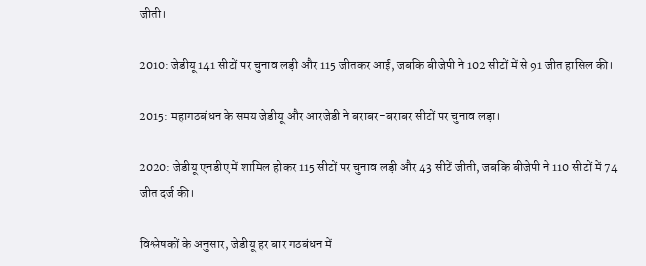जीती।

2010: जेडीयू 141 सीटों पर चुनाव लड़ी और 115 जीतकर आई, जबकि बीजेपी ने 102 सीटों में से 91 जीत हासिल की।

2015: महागठबंधन के समय जेडीयू और आरजेडी ने बराबर-बराबर सीटों पर चुनाव लड़ा।

2020: जेडीयू एनडीए में शामिल होकर 115 सीटों पर चुनाव लड़ी और 43 सीटें जीती, जबकि बीजेपी ने 110 सीटों में 74 जीत दर्ज की।

विश्लेषकों के अनुसार, जेडीयू हर बार गठबंधन में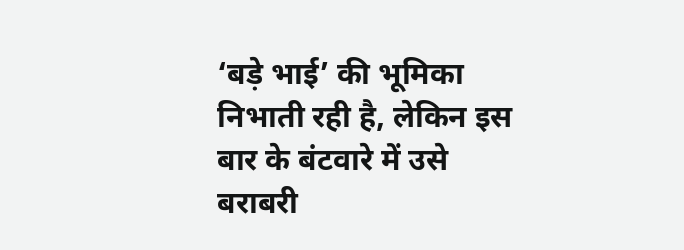‘बड़े भाई’ की भूमिका निभाती रही है, लेकिन इस बार के बंटवारे में उसे बराबरी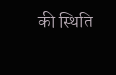की स्थिति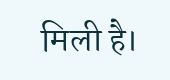मिली है।